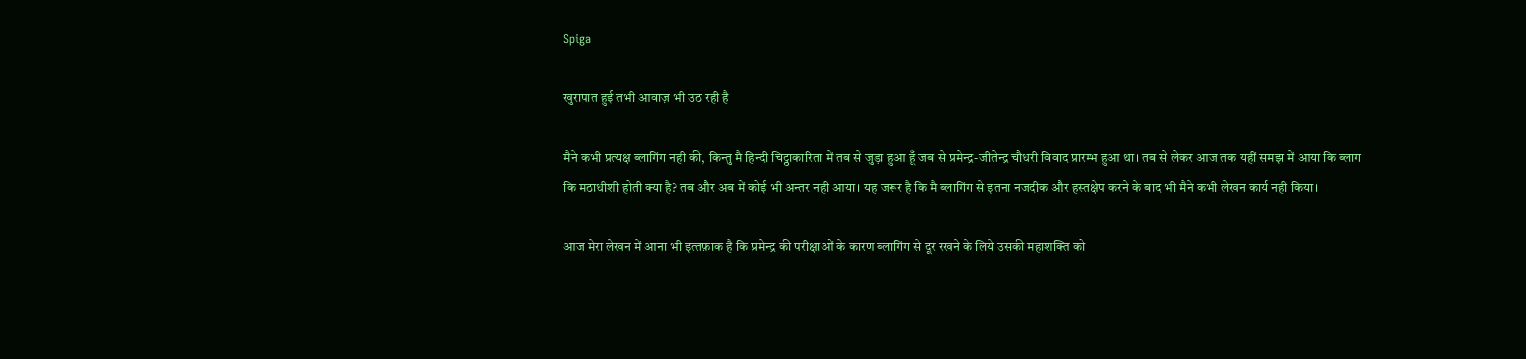Spiga

खुरापात हुई तभी आवाज़ भी उठ रही है

मैने कभी प्रत्‍यक्ष ब्‍लागिंग नही की, किन्‍तु मै हिन्‍दी चिट्ठाकारिता में तब से जुड़ा हुआ हूँ जब से प्रमेन्‍द्र-जीतेन्‍द्र चौधरी विवाद प्रारम्‍भ हुआ था। तब से लेकर आज तक यहीं समझ में आया कि ब्‍लाग कि मठाधीशी होती क्‍या है? तब और अब में कोई भी अन्‍तर नही आया। यह जरूर है कि मै ब्‍लागिंग से इतना नजदीक और हस्‍तक्षेप करने के बाद भी मैने कभी लेखन कार्य नही किया।

आज मेरा लेखन में आना भी इत्‍तफ़ाक है कि प्रमेन्‍द्र की परीक्षाओं के कारण ब्‍लागिंग से दूर रखने के लिये उसकी महाशक्ति को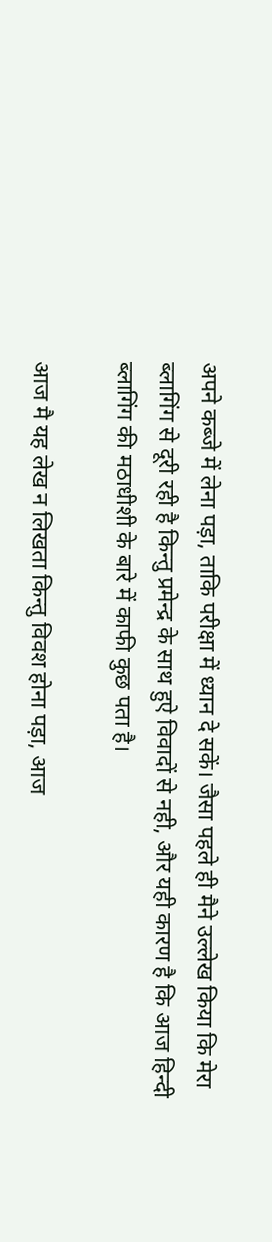अपने कब्‍जे में लेना पड़ा, ताकि परीक्षा में ध्‍यान दे सकें। जैसा पहले ही मैने उल्‍लेख किया कि मेरा ब्‍लागिंग से दूरी रही है किन्‍तु प्रमेन्‍द्र के साथ हुऐ विवादों से नही, और यही कारण है कि आज हिन्‍दी ब्‍लागिंग की मठाधीशी के बारे में काफी कुछ पता है।

आज मै यह लेख न लिखता किन्‍तु वि‍वश होना पड़ा, आज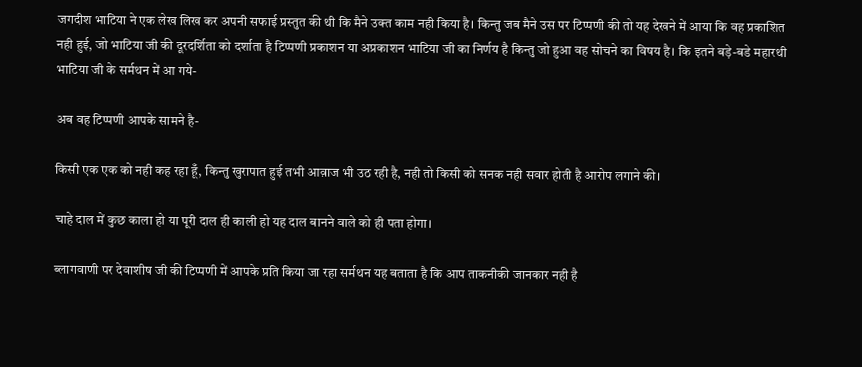जगदीश भाटिया ने एक लेख लिख कर अपनी सफाई प्रस्‍तुत की थी कि मैने उक्‍त काम नही किया है। किन्‍तु जब मैने उस पर टिप्‍पणी की तो यह देखने में आया कि वह प्रकाशित नही हुई, जो भाटिया जी की दूरदर्शिता को दर्शाता है टिप्‍पणी प्रका‍शन या अप्रकाशन भाटिया जी का निर्णय है किन्‍तु जो हुआ वह सोचने का विषय है। कि इतने बड़े-बडे महारथी भाटिया जी के सर्मथन में आ गये-

अब वह टिप्‍पणी आपके सामने है-

किसी एक एक को नही कह रहा हूँ, किन्‍तु खुरापात हुई तभी आव़ाज भी उठ रही है, नही तो किसी को सनक नही सवार होती है आरोप लगाने की।

चाहे दाल में कुछ काला हो या पूरी दाल ही काली हो यह दाल बानने वाले को ही पता होगा।

ब्‍लागवाणी पर देवाशीष जी की टिप्‍पणी में आपके प्रति किया जा रहा सर्मथन यह बताता है कि आप ताकनीकी जानकार नही है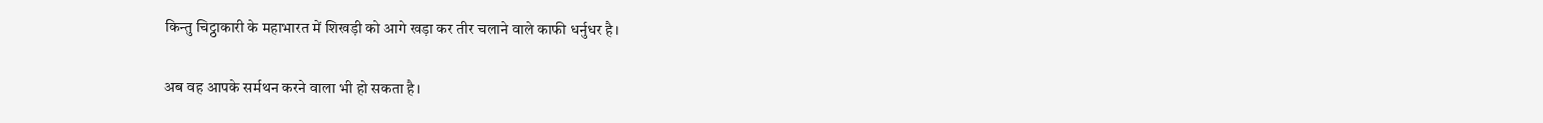किन्‍तु चिट्ठाकारी के महाभारत में शिखड़ी को आगे खड़ा कर तीर चलाने वाले काफी धर्नुधर है।

अब वह आपके सर्मथन करने वाला भी हो सकता है।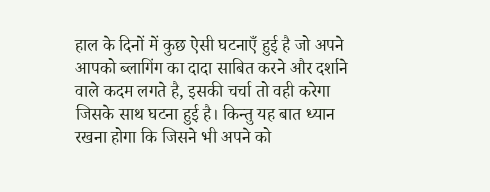हाल के दिनों में कुछ ऐसी घटनाएँ हुई है जो अपने आपको ब्‍लागिंग का दादा साबित करने और दर्शाने वाले कदम लगते है, इसकी चर्चा तो वही करेगा जिसके साथ घटना हुई है। किन्‍तु यह बात ध्‍यान रखना होगा कि जिसने भी अपने को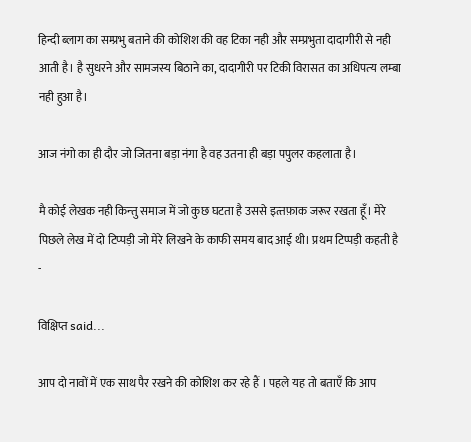हिन्‍दी ब्‍लाग का सम्‍प्रभु बताने की कोशिश की वह टिका नही और सम्‍प्रभुता दादागीरी से नही आती है। है सुधरने और सामजस्‍य बिठाने का, दादा‍गीरी पर टिकी विरासत का अधिपत्‍य लम्‍बा नही हुआ है।

आज नंगो का ही दौर जो जितना बड़ा नंगा है वह उतना ही बड़ा पपुलर कहलाता है।

मै कोई लेखक नही किन्‍तु समाज में जो कुछ घटता है उससे इत्‍तफ़ाक जरूर रखता हूँ। मेरे पिछले लेख में दो टिप्‍पड़ी जो मेरे लिखने के काफी समय बाद आई थी। प्रथम टिप्‍पड़ी कहती है -

विक्षिप्त said...

आप दो नावों में एक साथ पैर रखने की कोशिश कर रहे हैं । पहले यह तो बताएँ कि आप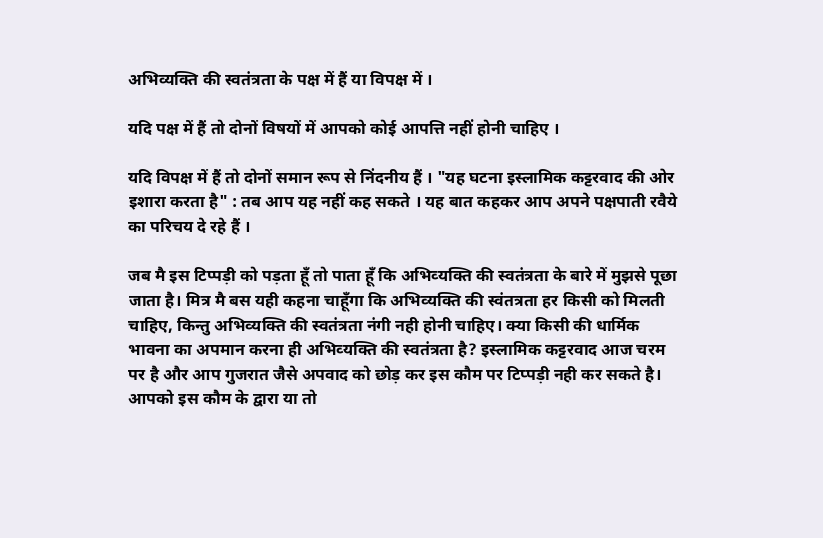अभिव्यक्ति की स्वतंत्रता के पक्ष में हैं या विपक्ष में ।

यदि पक्ष में हैं तो दोनों विषयों में आपको कोई आपत्ति नहीं होनी चाहिए ।

यदि विपक्ष में हैं तो दोनों समान रूप से निंदनीय हैं । "यह घटना इस्लामिक कट्टरवाद की ओर इशारा करता है" : तब आप यह नहीं कह सकते । यह बात कहकर आप अपने पक्षपाती रवैये का परिचय दे रहे हैं ।

जब मै इस टिप्‍पड़ी को पड़ता हूँ तो पाता हूँ कि अभिव्‍यक्ति की स्‍वतंत्रता के बारे में मुझसे पूछा जाता है। मित्र मै बस यही कहना चाहूँगा कि अभिव्‍यक्ति की स्‍वंतत्रता हर किसी को मिलती चाहिए, किन्‍तु अभिव्‍यक्ति की स्‍वतंत्रता नंगी नही होनी चाहिए। क्‍या किसी की धार्मिक भावना का अपमान करना ही अभिव्‍यक्ति की स्‍वतंत्रता है? इस्‍लामिक कट्टरवाद आज चरम पर है और आप गुजरात जैसे अपवाद को छोड़ कर इस कौम पर टिप्‍पड़ी नही कर सकते है। आपको इस कौम के द्वारा या तो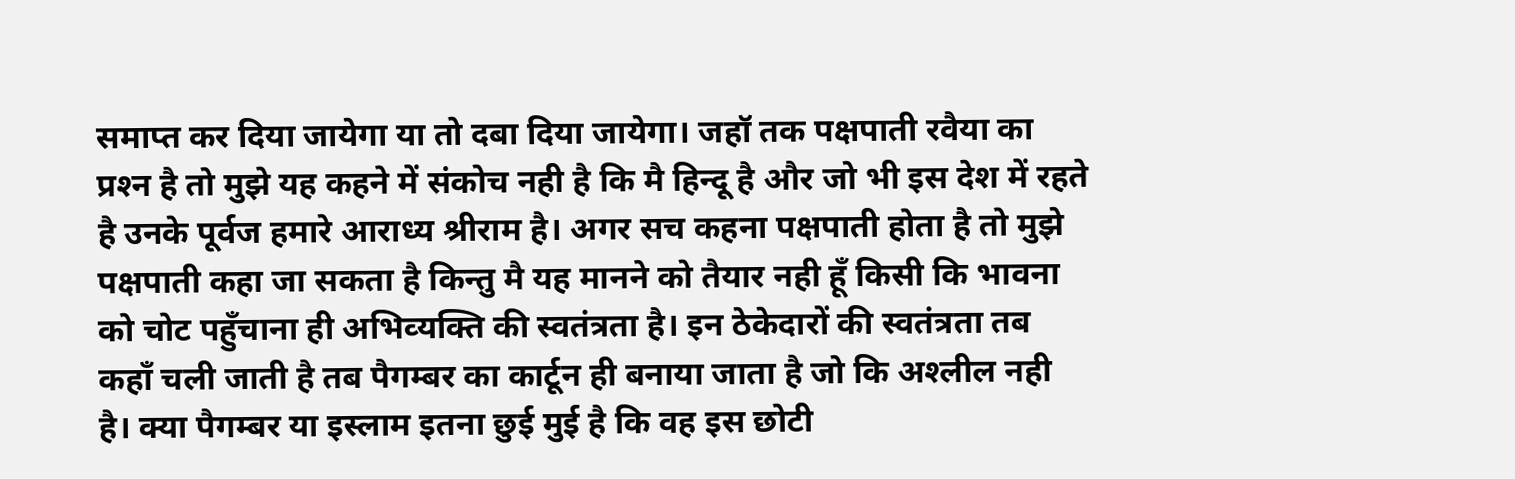समाप्‍त कर दिया जायेगा या तो दबा दिया जायेगा। जहॉ तक पक्षपाती रवैया का प्रश्‍न है तो मुझे यह कहने में संकोच नही है कि मै हिन्‍दू है और जो भी इस देश में रहते है उनके पूर्वज हमारे आराध्‍य श्रीराम है। अगर सच कहना पक्षपाती होता है तो मुझे पक्षपाती कहा जा सकता है किन्‍तु मै यह मानने को तैयार नही हूँ किसी कि भावना को चोट पहुँचाना ही अभिव्‍यक्ति की स्‍वतंत्रता है। इन ठेकेदारों की स्‍वतंत्रता तब कहॉं चली जाती है तब पैगम्‍बर का कार्टून ही बनाया जाता है जो कि अश्‍लील नही है। क्‍या पैगम्‍बर या इस्‍लाम इतना छुई मुई है कि वह इस छोटी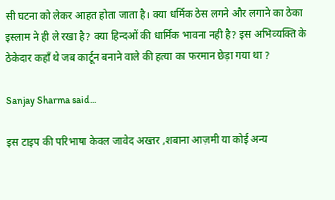सी घटना को लेकर आहत होता जाता है। क्‍या धर्मिक ठेस लगने और लगाने का ठेका इस्‍लाम ने ही ले रखा है? क्‍या हिन्‍दओं की ध‍ार्मिक भावना नही है? इस अभिव्‍यक्ति के ठेकेदार कहाँ थे जब कार्टून बनाने वाले की हत्‍या का फरमान छेड़ा गया था ?

Sanjay Sharma said...

इस टाइप की परिभाषा केवल जावेद अख्तर ,शबाना आज़मी या कोई अन्य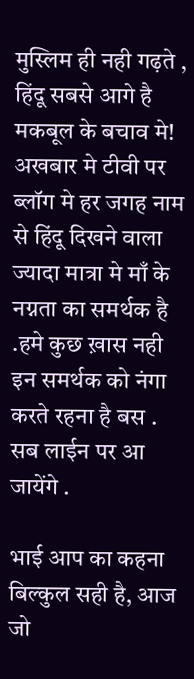मुस्लिम ही नही गढ़ते , हिंदू सबसे आगे है मकबूल के बचाव मे!  अखबार मे टीवी पर ब्लॉग मे हर जगह नाम से हिंदू दिखने वाला ज्यादा मात्रा मे माँ के नग्नता का समर्थक है .हमे कुछ ख़ास नही इन समर्थक को नंगा करते रहना है बस . सब लाईन पर आ जायेंगे .

भाई आप का कहना बिल्‍कुल सही है, आज जो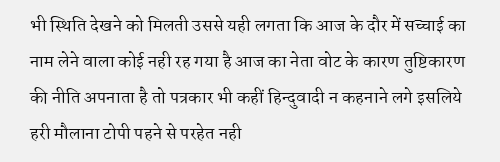भी स्थिति देखने को मिलती उससे यही लगता कि आज के दौर में सच्‍चाई का नाम लेने वाला कोई नही रह गया है आज का नेता वोट के कारण तुष्टिकारण की नीति अपनाता है तो पत्रकार भी कहीं हिन्‍दुवादी न कहनाने लगे इसलिये हरी मौलाना टोपी पहने से परहेत नही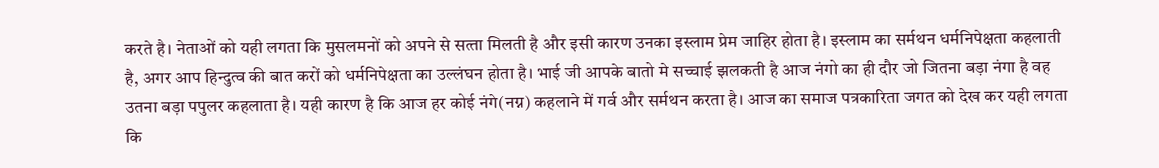करते है। नेताओं को यही लगता कि मुसलमनों को अपने से सत्‍ता मिलती है और इसी कारण उनका इस्‍लाम प्रेम जाहिर होता है। इस्‍लाम का सर्मथन धर्मनिपेक्षता कहलाती है, अगर आप हिन्दुत्‍व की बात करों को धर्मनिपेक्षता का उल्‍लंघन होता है। भाई जी आपके बातो मे सच्‍चाई झलकती है आज नंगो का ही दौर जो जितना बड़ा नंगा है वह उतना बड़ा पपुलर कहलाता है। यही कारण है कि आज हर कोई नंगे(नग्न) कहलाने में गर्व और सर्मथन करता है। आज का समाज पत्रकारिता जगत को देख कर यही लगता कि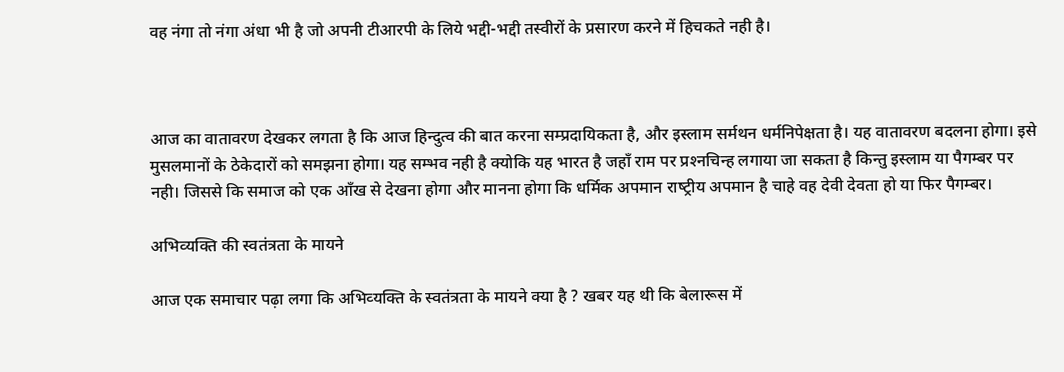वह नंगा तो नंगा अंधा भी है जो अपनी टीआरपी के लिये भद्दी-भद्दी तस्‍वीरों के प्रसारण करने में हिचकते नही है।



आज का वातावरण देखकर लगता है कि आज हिन्दुत्‍व की बात करना सम्‍प्रदायिकता है, और इस्लाम सर्मथन धर्मनिपेक्षता है। यह वातावरण बदलना होगा। इसे मुसलमानों के ठेकेदारों को समझना होगा। यह सम्‍भव नही है क्योकि यह भारत है जहॉं राम पर प्रश्‍नचिन्‍ह लगाया जा सकता है किन्‍तु इस्‍लाम या पैगम्‍बर पर नही। जिससे कि समाज को एक आँख से देखना होगा और मानना होगा कि धर्मिक अपमान राष्‍ट्रीय अपमान है चाहे वह देवी देवता हो या फिर पैगम्‍बर।

अभिव्‍यक्ति की स्‍वतंत्रता के मायने

आज एक समाचार पढ़ा लगा कि अभिव्‍यक्ति के स्‍वतंत्रता के मायने क्‍या है ? खबर यह थी कि बेलारूस में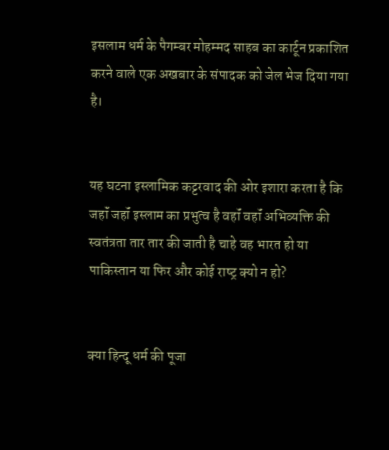इसलाम धर्म के पैगम्बर मोहम्मद साहब का कार्टून प्रकाशित करने वाले एक अखबार के संपादक को जेल भेज दिया गया है।


यह घटना इस्‍लामिक कट्टरवाद की ओर इशारा करता है कि जहॉं जहॉं इस्लाम का प्रभुत्‍व है वहॉं वहॉं अभिव्‍यक्ति की स्‍वतंत्रता तार तार की जाती है चाहे वह भारत हो या पाकिस्‍तान या फिर और कोई राष्‍ट्र क्‍यो न हो?


क्‍या हिन्‍दू धर्म की पूजा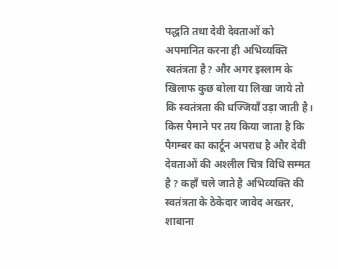प‍द्धति तथा देवी देवताओं को अपमानित करना ही अभिव्‍यक्ति स्‍वतंत्रता है? और अगर इस्‍लाम के खिलाफ कुछ बोला या लिखा जाये तो कि स्‍वतंत्रता की धज्जियॉं उड़ा जाती है। किस पैमाने पर तय किया जाता है कि पैगम्‍बर का कार्टून अपराध है और देवी देवताओं की अश्‍लील चित्र विधि सम्‍मत है ? कहॉं चले जाते है अभिव्‍यक्ति की स्‍वतंत्रता के ठेकेदार जावेद अख्‍तर, शाबाना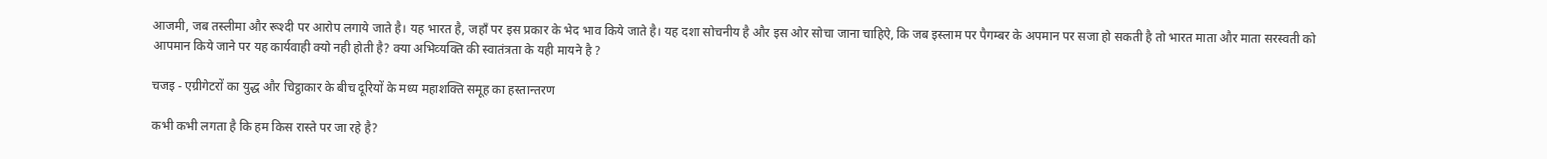आजमी, जब तस्‍लीमा और रूश्‍दी पर आरोप लगाये जाते है। यह भारत है, जहाँ पर इस प्रकार के भेद भाव किये जाते है। यह दशा सो‍चनीय है और इस ओर सोचा जाना चाहिऐ, कि जब इस्‍लाम पर पैगम्‍बर के अपमान पर सजा हो सकती है तो भारत माता और माता सरस्‍वती को आपमान किये जाने पर यह कार्यवाही क्‍यो नही होती है? क्‍या अभिव्‍यक्ति की स्‍वातंत्रता के यही मायने है ?

चजइ - एग्रीगेटरों का युद्ध और चिट्ठाकार के बीच दूरियों के मध्‍य महाशक्ति समूह का हस्‍तान्‍तरण

कभी कभी लगता है कि हम किस रास्‍ते पर जा रहे है?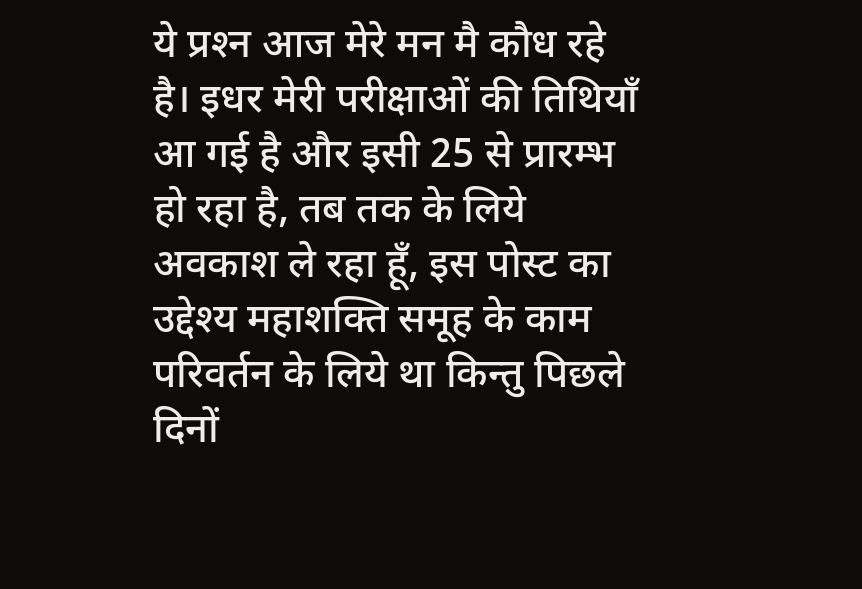ये प्रश्‍न आज मेरे मन मै कौध रहे है। इधर मेरी पर‍ीक्षाओं की तिथियॉं आ गई है और इसी 25 से प्रारम्‍भ हो रहा है, तब तक के लिये अवकाश ले रहा हूँ, इस पोस्ट का उद्देश्‍य महाशक्ति समूह के काम परिवर्तन के लिये था किन्‍तु पिछले दिनों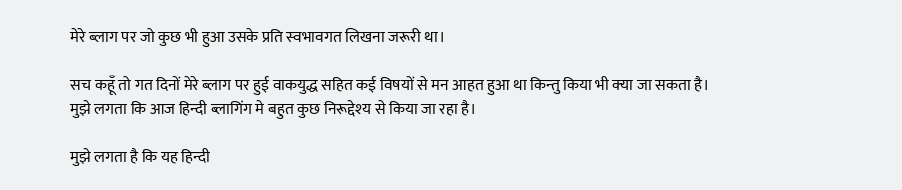मेरे ब्‍लाग पर जो कुछ भी हुआ उसके प्रति स्‍वभावगत लिखना जरूरी था।

सच कहूँ तो गत दिनों मेरे ब्‍लाग पर हुई वाकयुद्ध सहित कई विषयों से मन आहत हुआ था किन्‍तु किया भी क्‍या जा सकता है। मुझे लगता कि आज हिन्‍दी ब्‍लागिंग मे बहुत कुछ निरूद्देश्‍य से किया जा रहा है।

मुझे लगता है‍ कि यह हिन्‍दी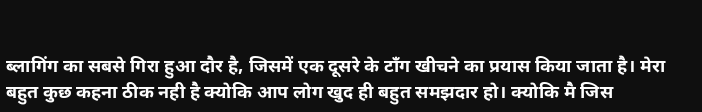ब्‍लागिंग का सबसे गिरा हुआ दौर है, जिसमें एक दूसरे के टॉंग खीचने का प्रयास किया जाता है। मेरा बहुत कुछ कहना ठीक नही है क्‍योकि आप लोग खुद ही बहुत समझदार हो। क्‍योकि मै जिस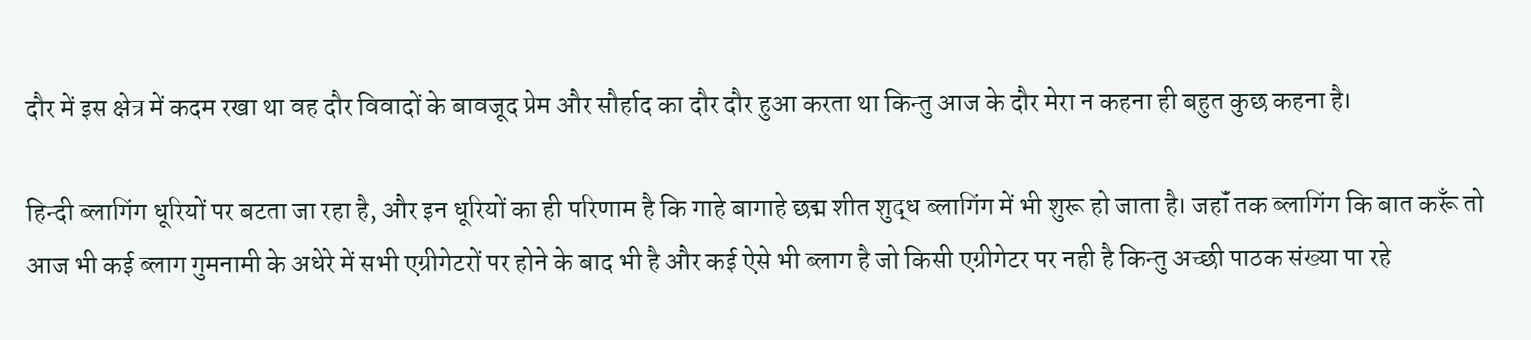दौर में इस क्षेत्र में कदम रखा था वह दौर विवादों के बावजूद प्रेम और सौर्हाद का दौर दौर हुआ करता था किन्‍तु आज के दौर मेरा न कहना ही बहुत कुछ कहना है।

हिन्‍दी ब्‍लागिंग धूरियों पर बटता जा रहा है, और इन धूरियों का ही परिणाम है कि गाहे बागाहे छद्म शीत शुद्ध ब्‍लागिंग में भी शुरू हो जाता है। जहॉं तक ब्‍लागिंग कि बात करूँ तो आज भी कई ब्‍लाग गुमनामी के अधेरे में सभी एग्रीगेटरों पर होने के बाद भी है और कई ऐसे भी ब्‍लाग है जो किसी एग्रीगेटर पर नही है किन्‍तु अच्‍छी पाठक संख्‍या पा रहे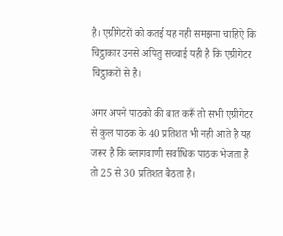है। एग्रीगेटरों को कतई यह नही समझना चाहिऐ कि चिट्ठाकार उनसे अपितु सच्‍चाई यही है कि एग्रीगेटर चिट्ठाकरों से है।

अगर अपने पाठको की बात करूँ तो सभी एग्रीगेटर से कुल पाठक के 40 प्रतिशत भी नही आते है यह जरूर है कि ब्‍लागवाणी सर्वाधिक पाठक भेजता है तो 25 से 30 प्रतिशत बैठता है।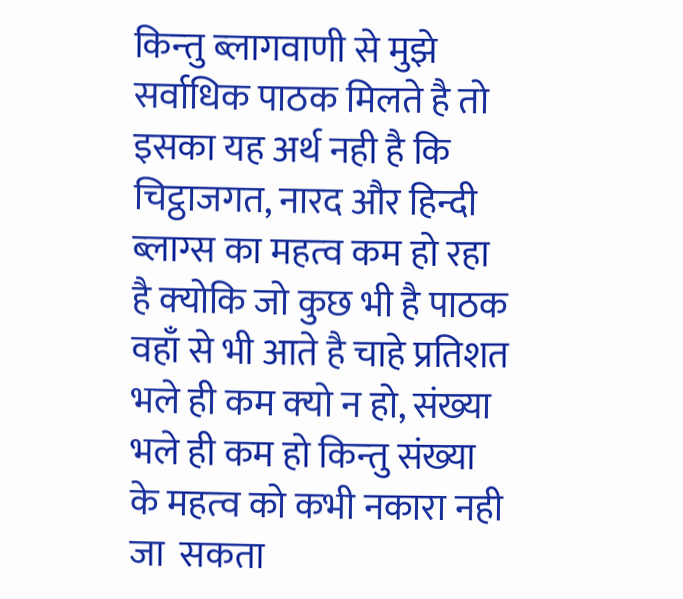किन्‍तु ब्‍लागवाणी से मुझे सर्वाधिक पाठक मिलते है तो इसका यह अर्थ नही है कि चिट्ठाजगत, नारद और हिन्दी ब्‍लाग्स का महत्‍व कम हो रहा है क्‍योकि जो कुछ भी है पाठक वहाँ से भी आते है चाहे प्रतिशत भले ही कम क्‍यो न हो, संख्‍या भले ही कम हो किन्‍तु संख्‍या के महत्‍व को कभी नकारा नही जा  सकता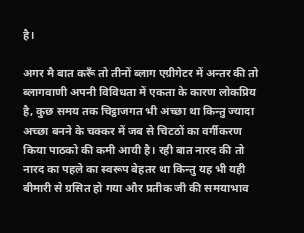है।

अगर मै बात करूँ तो तीनों ब्‍लाग एग्रीगेटर में अन्‍तर की तो ब्‍लागवाणी अपनी विविधता में एकता के कारण लोकप्रिय है, कुछ समय तक चिट्ठाजगत भी अच्‍छा था किन्‍तु ज्‍यादा अच्‍छा बनने के चक्‍कर में जब से चिटठों का वर्गीकरण किया पाठको की कमी आयी है। रही बात नारद की तो नारद का पहले का स्‍वरूप बेहतर था किन्‍तु यह भी यही बीमारी से ग्रसित हो गया और प्रतीक जी की समयाभाव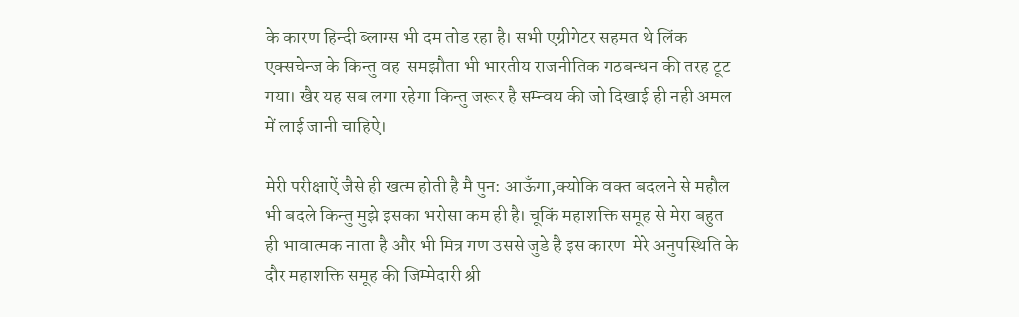के कारण हिन्‍दी ब्‍लाग्‍स भी दम तोड रहा है। सभी एग्रीगेटर सहमत थे लिंक एक्‍सचेन्‍ज के किन्‍तु वह  समझौता भी भारतीय राजनीतिक गठबन्‍धन की तरह टूट गया। खैर यह सब लगा रहेगा किन्‍तु जरूर है सम्‍न्‍वय की जो दिखाई ही नही अमल में लाई जानी चाहिऐ।

मेरी परीक्षाऐं जैसे ही खत्‍म होती है मै पुन: आऊँगा,क्‍योकि वक्‍त बदलने से महौल भी बदले किन्‍तु मुझे इसका भरोसा कम ही है। चूकिं महाशक्ति समूह से मेरा बहुत ही भावात्‍मक नाता है और भी मित्र गण उससे जुडे है इस कारण  मेरे अनुपस्थिति के दौर महाशक्ति समूह की जिम्‍मेदारी श्री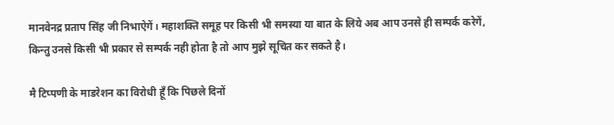मानवेनद्र प्रताप सिंह जी निभाऐगें। महाशक्ति समूह पर किसी भी समस्‍या या बात के लिये अब आप उनसे ही सम्‍पर्क करेगें, किन्‍तु उनसे किसी भी प्रकार से सम्‍पर्क नही होता है तो आप मुझे सूचित कर सकते है।

मै टिप्‍पणी के माडरेशन का विरोधी हूँ कि पिछले दिनों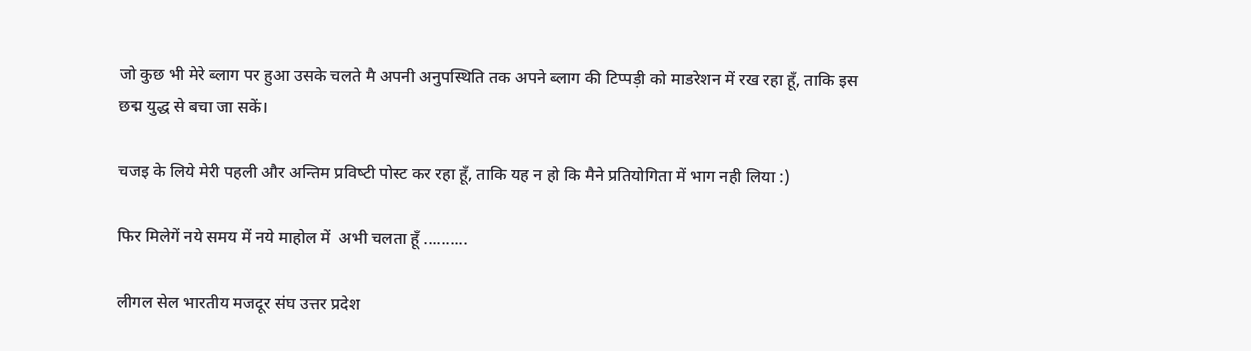जो कुछ भी मेरे ब्‍लाग पर हुआ उसके चलते मै अपनी अनुपस्थिति तक अपने ब्‍लाग की टिप्‍पड़ी को माडरेशन में रख रहा हूँ, ताकि इस छद्म युद्ध से बचा जा सकें।

चजइ के लिये मेरी पहली और अन्तिम प्रविष्‍टी पोस्‍ट कर रहा हूँ, ताकि यह न हो कि मैने प्रतियोगिता में भाग नही लिया :)

फिर मिलेगें नये समय में नये माहोल में  अभी चलता हूँ ..........

लीगल सेल भारतीय मजदूर संघ उत्तर प्रदेश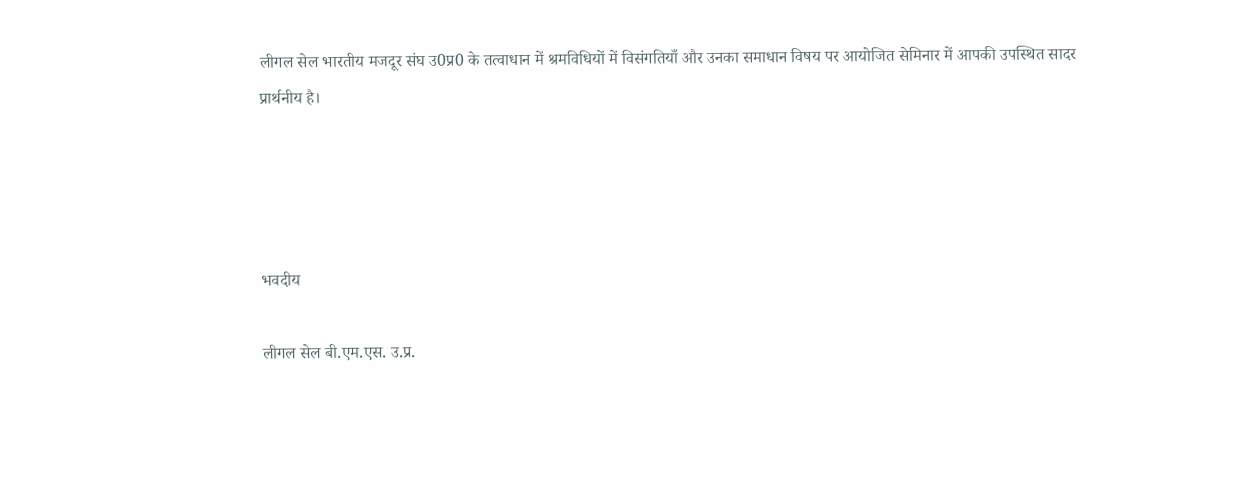लीगल सेल भारतीय मजदूर संघ उ0प्र0 के तत्वाधान में श्रमविधियों में विसंगतियाँ और उनका समाधान विषय पर आयोजित सेमिनार में आपकी उपस्थित सादर प्रार्थनीय है।




भवदीय

लीगल सेल बी.एम.एस. उ.प्र.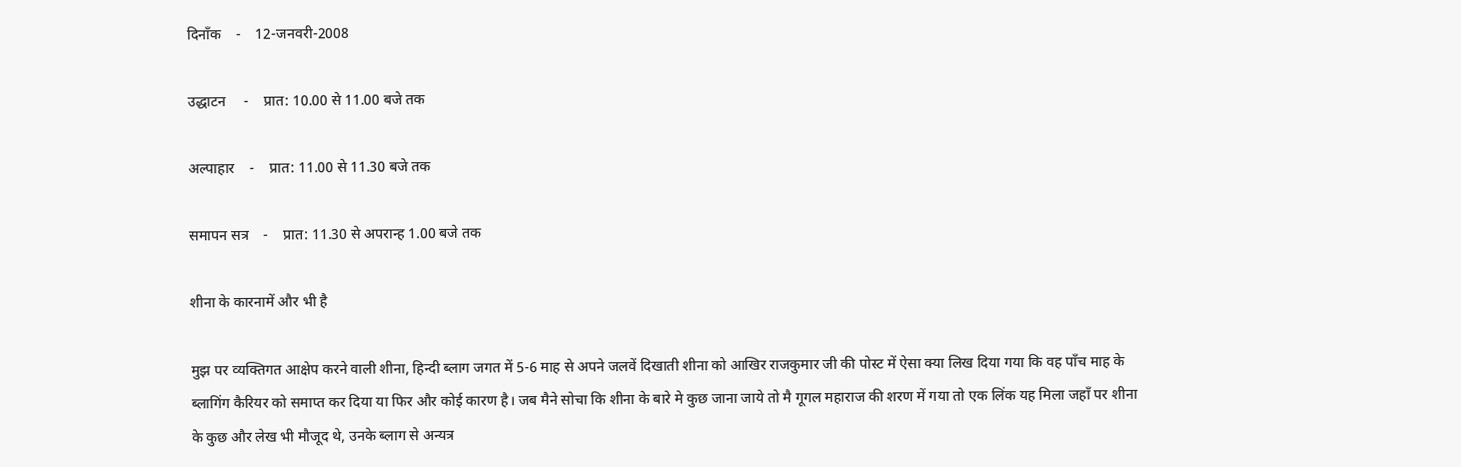दिनाँक    -    12-जनवरी-2008

उद्धाटन     -    प्रात: 10.00 से 11.00 बजे तक

अल्पाहार    -    प्रात: 11.00 से 11.30 बजे तक

समापन सत्र    -    प्रात: 11.30 से अपरान्ह 1.00 बजे तक

शीना के कारनामें और भी है

मुझ पर व्‍यक्तिगत आक्षेप करने वाली शीना, हिन्‍दी ब्‍लाग जगत में 5-6 माह से अपने जलवें दिखाती शीना को आखिर राजकुमार जी की पोस्‍ट में ऐसा क्‍या लिख दिया गया कि वह पॉंच माह के ब्‍लागिंग कैरियर को समाप्‍त कर दिया या फिर और कोई कारण है। जब मैने सोचा कि शीना के बारे मे कुछ जाना जाये तो मै गूगल महाराज की शरण में गया तो एक लिंक यह मिला जहॉं पर शीना के कुछ और लेख भी मौजूद थे, उनके ब्‍लाग से अन्‍यत्र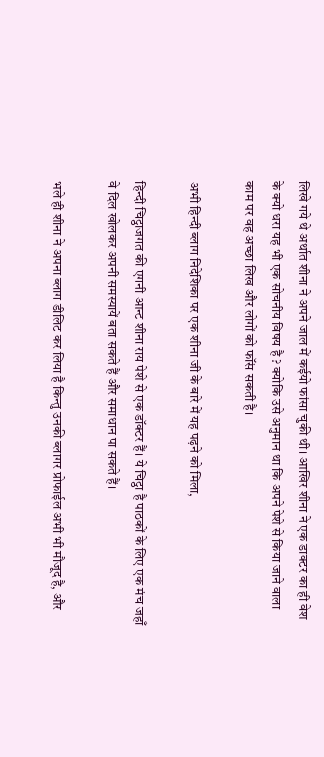लिखे गये थे अर्थात शीना ने अपने जाल में कईयो फांसा चुकी थी। आखिर शीना ने एक डाक्‍टर का ही वेश के क्‍यो धरा यह भी एक सोच‍नीय विषय है ? क्‍योकि उसे अनुमान था कि अपने पेशे से किया जाने वाला काम पर वह अच्‍छा लिख और लोगों को फॉंस सकती है।

अभी हिन्‍दी ब्‍लाग निदेशिका पर एक शीना जी के बारे में यह पढ़ने को मिला,

हिन्दी चिट्ठाजगत की एगनी आन्ट शीना राय पेशे से एक डॉक्टर हैं। ये चिट्ठा है पाठकों के लिए एक मंच जहाँ वे दिल खोलकर अपनी समस्यायें बता सकते हैं और समाधान पा सकते हैं।

भले ही शीना ने अपना ब्‍लाग डीलिट कर लिया है किन्‍तु उनकी ब्‍लागर प्रोफाईल अभी भी मौजूद है, और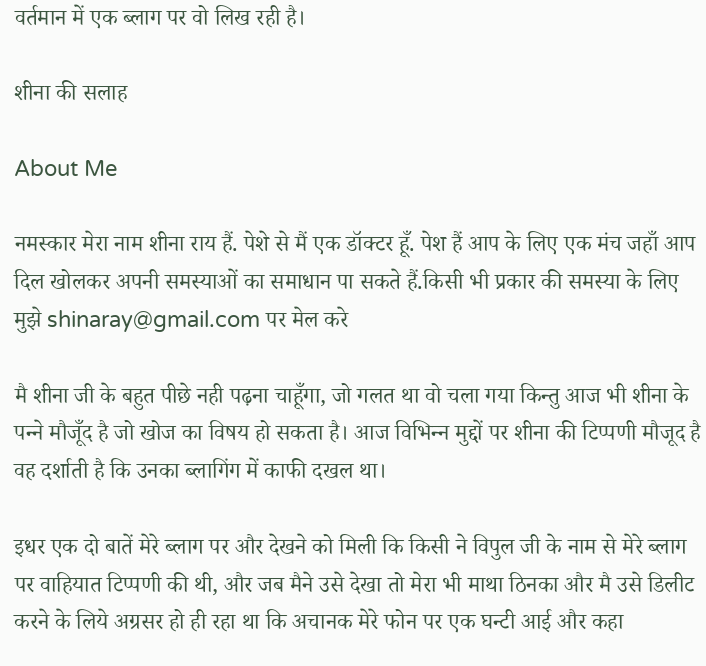वर्तमान में एक ब्‍लाग पर वो लिख रही है।

शीना की सलाह

About Me

नमस्कार मेरा नाम शीना राय हैं. पेशे से मैं एक डॉक्टर हूँ. पेश हैं आप के लिए एक मंच जहाँ आप दिल खोलकर अपनी समस्याओं का समाधान पा सकते हैं.किसी भी प्रकार की समस्या के लिए मुझे shinaray@gmail.com पर मेल करे

मै शीना जी के बहुत पीछे नही पढ़ना चाहूँगा, जो गलत था वो चला गया किन्‍तु आज भी शीना के पन्‍ने मौजूँद है जो खोज का विषय हो सकता है। आज विभिन्‍न मुद्दों पर शीना की टिप्‍पणी मौजूद है वह दर्शाती है कि उनका ब्‍लागिंग में काफी दखल था।

इधर एक दो बातें मेरे ब्‍लाग पर और देखने को मिली कि किसी ने विपुल जी के नाम से मेरे ब्‍लाग पर वाहियात टिप्‍पणी की थी, और जब मैने उसे देखा तो मेरा भी माथा ठिनका और मै उसे डिलीट करने के लिये अग्रसर हो ही रहा था कि अचानक मेरे फोन पर एक घन्‍टी आई और कहा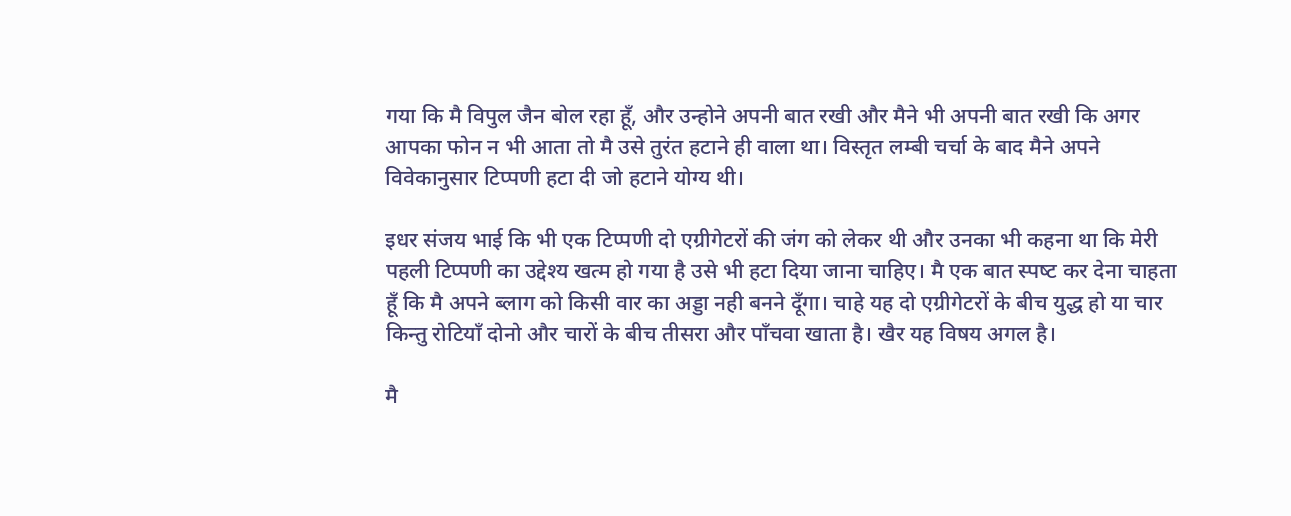गया कि मै विपुल जैन बोल रहा हूँ, और उन्‍होने अपनी बात रखी और मैने भी अपनी बात रखी कि अगर आपका फोन न भी आता तो मै उसे तुरंत हटाने ही वाला था। विस्‍तृत लम्‍बी चर्चा के बाद मैने अपने विवेकानुसार टिप्‍पणी हटा दी जो हटाने योग्‍य थी।

इधर संजय भाई कि भी एक टिप्‍पणी दो एग्रीगेटरों की जंग को लेकर थी और उनका भी कहना था कि मेरी पहली टिप्‍पणी का उद्देश्‍य खत्‍म हो गया है उसे भी हटा दिया जाना चाहिए। मै एक बात स्‍पष्‍ट कर देना चाहता हूँ कि मै अपने ब्‍लाग को किसी वार का अड्डा नही बनने दूँगा। चाहे यह दो एग्रीगेटरों के बीच युद्ध हो या चार किन्‍तु रोटियॉं दोनो और चारों के बीच तीसरा और पॉंचवा खाता है। खैर यह विषय अगल है।

मै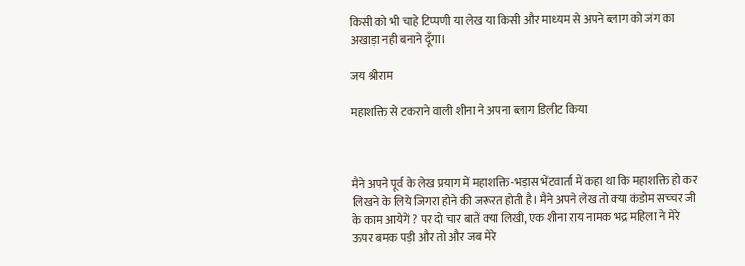किसी को भी चाहे टिप्‍पणी या लेख या किसी और माध्‍यम से अपने ब्‍लाग को जंग का अखाड़ा नही बनाने दूँगा।

जय श्रीराम

महाशक्ति से टकराने वाली शीना ने अपना ब्‍लाग डिलीट किया



मैने अपने पूर्व के लेख प्रयाग में महाशक्ति-भड़ास भेंटवार्ता में कहा था कि महाशक्ति हो कर लिखने के लिये जिगरा होने की जरूरत होती है। मैने अपने लेख तो क्‍या कंडोम सच्‍चर जी के काम आयेगें ? पर दो चार बातें क्‍या लिखी, एक शीना राय नामक भद्र महिला ने मेरे ऊपर बमक पड़ी और तो और जब मेरे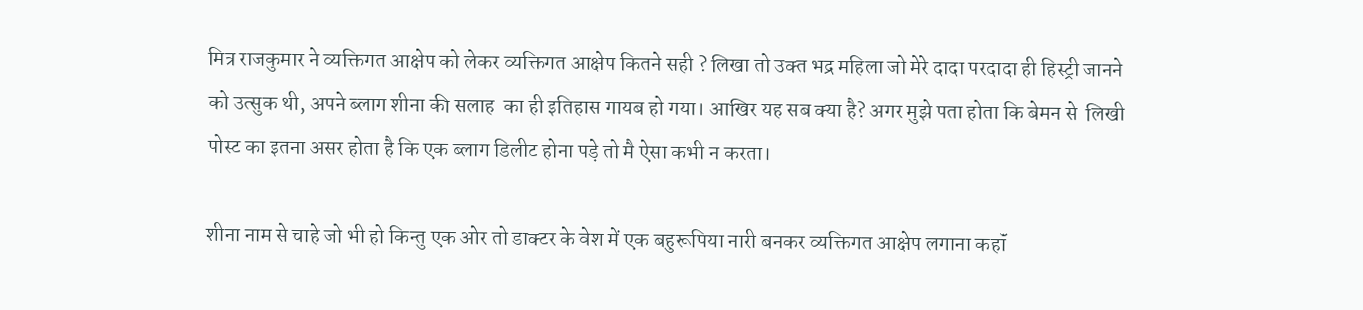मित्र राजकुमार ने व्‍यक्तिगत आक्षेप को लेकर व्‍यक्तिगत आक्षेप कितने सही ? लिखा तो उक्‍त भद्र महिला जो मेरे दादा परदादा ही हिस्‍ट्री जानने को उत्‍सुक थी, अपने ब्‍लाग शीना की सलाह  का ही इतिहास गायब हो गया। आखिर यह सब क्‍या है? अगर मुझे पता होता कि बेमन से  लिखी पोस्‍ट का इतना असर होता है कि एक ब्‍लाग डिलीट होना पड़े तो मै ऐसा कभी न करता।

शीना नाम से चाहे जो भी हो किन्‍तु एक ओर तो डाक्‍टर के वेश में एक बहुरूपिया नारी बनकर व्‍यक्तिगत आक्षेप लगाना कहॉं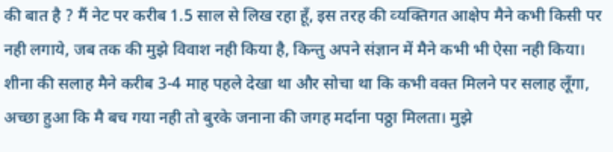की बात है ? मैं नेट पर करीब 1.5 साल से लिख रहा हूँ, इस तरह की व्‍यक्तिगत आक्षेप मैने कभी किसी पर नही लगाये, जब तक की मुझे विवाश नही किया है, किन्‍तु अपने संज्ञान में मैने कभी भी ऐसा नही किया। शीना की सलाह मैने करीब 3-4 माह पहले देखा था और सोचा था कि कभी वक्‍त मिलने पर सलाह लूँगा, अच्‍छा हुआ कि मै बच गया नही तो बुरके जनाना की जगह मर्दाना पठ्ठा मिलता। मुझे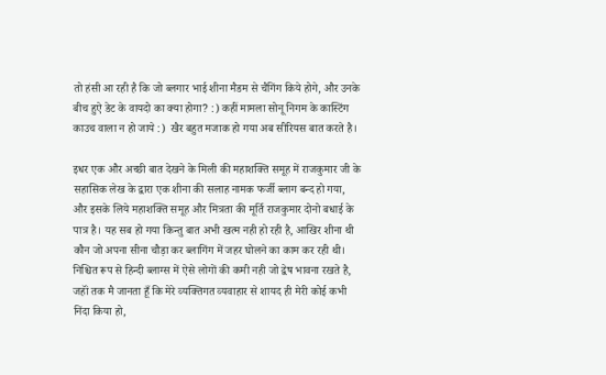तो हंसी आ रही है कि जो ब्‍लगार भाई शीना मैडम से चैगिंग किये होगे, और उनके बीच हुऐ डेट के वायदो का क्‍या होगा? :) कहीं मामला सोनू निगम के कास्टिंग काउच वाला न हो जाये :)  खैर बहुत मजाक हो गया अब सीरियस बात करते है।

इधर एक और अच्‍छी बात देखने के मिली की महाशक्ति समूह में राजकुमार जी के सहासिक लेख के द्वारा एक शीना की सलाह नामक फर्जी ब्‍लाग बन्‍द हो गया, और इसके लिये महाशक्ति समूह और मित्रता की मूर्ति राजकुमार दोनो बधाई के पात्र है। यह सब हो गया किन्‍तु बात अभी खत्‍म नही हो रही है, आखिर शीना थी कौन जो अपना सीना चौड़ा कर ब्‍लागिंग में जहर घोलने का काम कर रही थी। निश्चित रूप से हिन्‍दी ब्‍लाग्‍स में ऐसे लोगों की कमी नही जो द्वेष भावना रखते है, जहॉं तक मै जानता हूँ कि मेरे व्‍यक्तिगत व्‍य‍वाहार से शायद ही मेरी कोई कभी निंदा किया हो,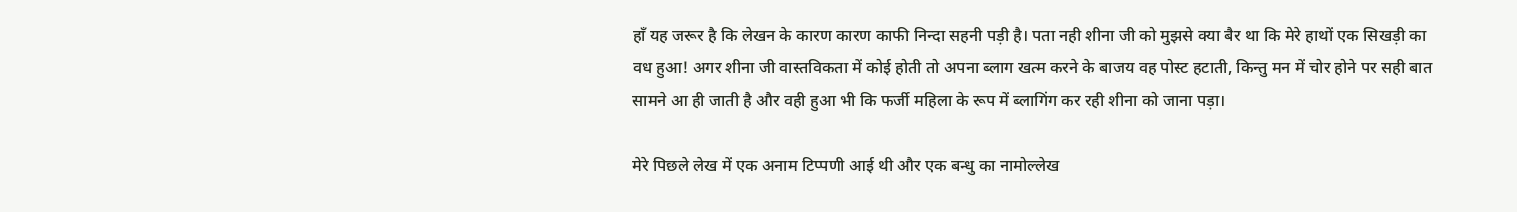हॉं यह जरूर है कि लेखन के कारण कारण काफी निन्‍दा सहनी पड़ी है। पता नही शीना जी को मुझसे क्‍या बैर था कि मेरे हाथों एक सिखड़ी का वध हुआ! अगर शीना जी वास्‍तविकता में कोई होती तो अपना ब्‍लाग खत्‍म करने के बाजय वह पोस्‍ट हटाती, किन्‍तु मन में चोर होने पर सही बात सामने आ ही जाती है और वही हुआ भी कि फर्जी महिला के रूप में ब्‍लागिंग कर रही शीना को जाना पड़ा।

मेरे पिछले लेख में एक अनाम टिप्‍पणी आई थी और एक बन्‍धु का नामोल्‍लेख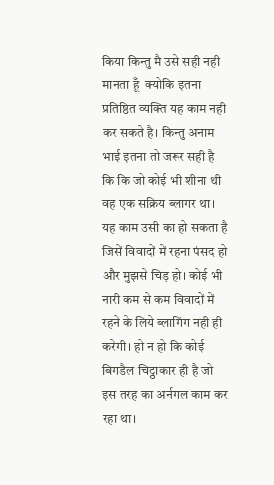किया किन्‍तु मै उसे सही नही मानता हूँ  क्‍योकि इतना प्रतिष्ठित व्‍यक्ति यह काम नही कर सकते है। किन्‍तु अनाम भाई इतना तो जरूर सही है कि कि जो कोई भी शीना थी वह एक सक्रिय ब्‍लागर था। यह काम उसी का हो सकता है जिसें विवादों में रहना पंसद हो और मुझसे चिड़ हो। कोई भी नारी कम से कम विवादों में रहने के लिये ब्‍लागिंग नही ही करेगी। हो न हो कि कोई बिगडैल चिट्ठाकार ही है जो इस तरह का अर्नगल काम कर रहा था।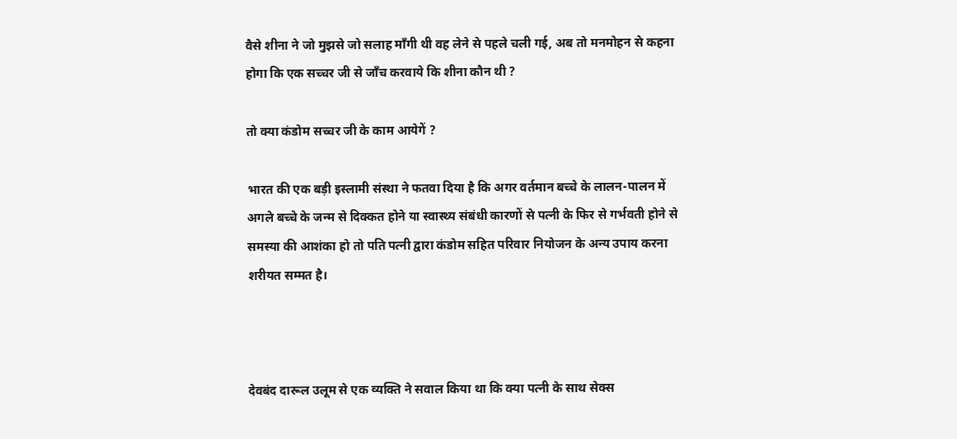वैसे शीना ने जो मुझसे जो सलाह मॉंगी थी वह लेने से पहले चली गई, अब तो मनमोहन से कहना होगा कि एक सच्‍चर जी से जॉंच करवाये कि शीना कौन थी ?

तो क्‍या कंडोम सच्‍चर जी के काम आयेगें ?

भारत की एक बड़ी इस्लामी संस्था ने फतवा दिया है कि अगर वर्तमान बच्चे के लालन-पालन में अगले बच्चे के जन्म से दिक्कत होने या स्वास्थ्य संबंधी कारणों से पत्नी के फिर से गर्भवती होने से समस्या की आशंका हो तो पति पत्नी द्वारा कंडोम सहित परिवार नियोजन के अन्य उपाय करना शरीयत सम्मत है।



देवबंद दारूल उलूम से एक व्यक्ति ने सवाल किया था कि क्या पत्नी के साथ सेक्स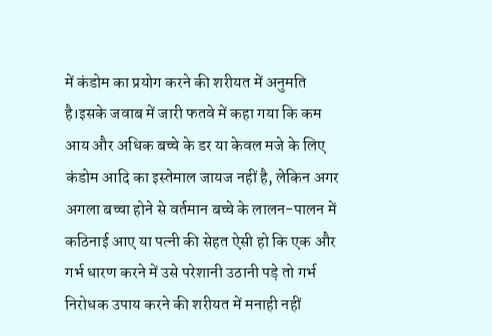में कंडोम का प्रयोग करने की शरीयत में अनुमति है।इसके जवाब में जारी फतवे में कहा गया कि कम आय और अधिक बच्चे के डर या केवल मजे के लिए कंडोम आदि का इस्तेमाल जायज नहीं है, लेकिन अगर अगला बच्चा होने से वर्तमान बच्चे के लालन-पालन में कठिनाई आए या पत्नी की सेहत ऐसी हो कि एक और गर्भ धारण करने में उसे परेशानी उठानी पड़े तो गर्भ निरोधक उपाय करने की शरीयत में मनाही नहीं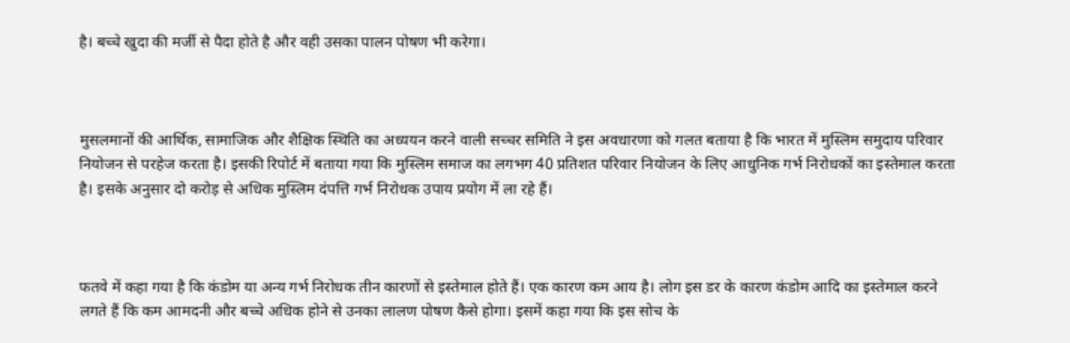है। बच्‍चे खुदा की मर्जी से पैदा होते है और वही उसका पालन पोषण भी करेगा।



मुसलमानों की आर्थिक, सामाजिक और शैक्षिक स्थिति का अध्ययन करने वाली सच्चर समिति ने इस अवधारणा को गलत बताया है कि भारत में मुस्लिम समुदाय परिवार नियोजन से परहेज करता है। इसकी रिपोर्ट में बताया गया कि मुस्लिम समाज का लगभग 40 प्रतिशत परिवार नियोजन के लिए आधुनिक गर्भ निरोधकों का इस्तेमाल करता है। इसके अनुसार दो करोड़ से अधिक मुस्लिम दंपत्ति गर्भ निरोधक उपाय प्रयोग में ला रहे हैं।



फतवे में कहा गया है कि कंडोम या अन्य गर्भ निरोधक तीन कारणों से इस्तेमाल होते हैं। एक कारण कम आय है। लोग इस डर के कारण कंडोम आदि का इस्तेमाल करने लगते हैं कि कम आमदनी और बच्चे अधिक होने से उनका लालण पोषण कैसे होगा। इसमें कहा गया कि इस सोच के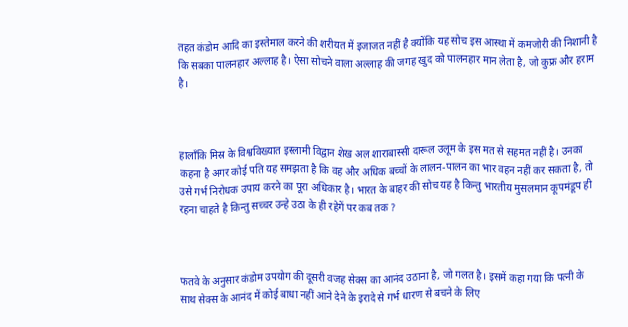तहत कंडोम आदि का इस्तेमाल करने की शरीयत में इजाजत नहीं है क्योंकि यह सोच इस आस्था में कमजोरी की निशानी है कि सबका पालनहार अल्लाह है। ऐसा सोचने वाला अल्लाह की जगह खुद को पालनहार मान लेता है, जो कुफ्र और हराम है।



हालाँकि मिस्र के विश्वविख्यात इस्लामी विद्वान शेख अल शाराबास्सी दारूल उलूम के इस मत से सहमत नहीं है। उनका कहना है अगर कोई पति यह समझता है कि वह और अधिक बच्चों के लालन-पालन का भार वहन नहीं कर सकता है, तो उसे गर्भ निरोधक उपाय करने का पूरा अधिकार है। भारत के बाहर की सोच यह है किन्‍तु भारतीय मुसलमान कूपमंडूप ही रहना चाहते है किन्‍तु सच्‍चर उन्‍हे उठा के ही रहेगें पर कब तक ?



फतवे के अनुसार कंडोम उपयोग की दूसरी वजह सेक्स का आनंद उठाना है, जो गलत है। इसमें कहा गया कि पत्नी के साथ सेक्स के आनंद में कोई बाधा नहीं आने देने के इरादे से गर्भ धारण से बचने के लिए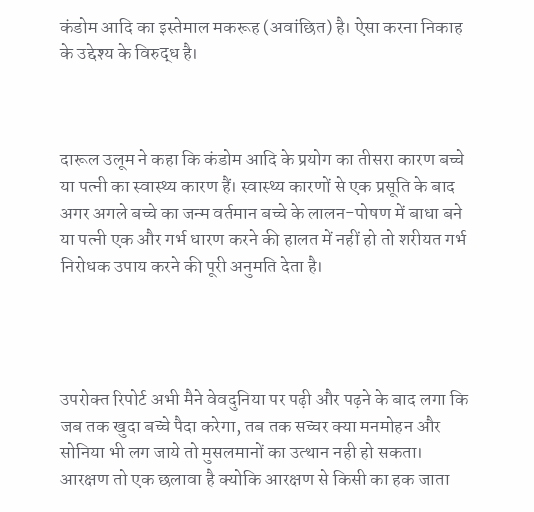कंडोम आदि का इस्तेमाल मकरूह (अवांछित) है। ऐसा करना निकाह के उद्देश्य के विरुद्ध है।



दारूल उलूम ने कहा कि कंडोम आदि के प्रयोग का तीसरा कारण बच्चे या पत्नी का स्वास्थ्य कारण हैं। स्वास्थ्य कारणों से एक प्रसूति के बाद अगर अगले बच्चे का जन्म वर्तमान बच्चे के लालन-पोषण में बाधा बने या पत्नी एक और गर्भ धारण करने की हालत में नहीं हो तो शरीयत गर्भ निरोधक उपाय करने की पूरी अनुमति देता है।




उपरोक्‍त रिपोर्ट अभी मैने वेवदुनिया पर पढ़ी और पढ़ने के बाद लगा कि जब तक खुदा बच्‍चे पैदा करेगा, तब तक सच्‍चर क्‍या मनमोहन और सोनिया भी लग जाये तो मुसलमानों का उत्‍थान नही हो सकता। आरक्षण तो एक छलावा है क्‍योकि आरक्षण से किसी का हक जाता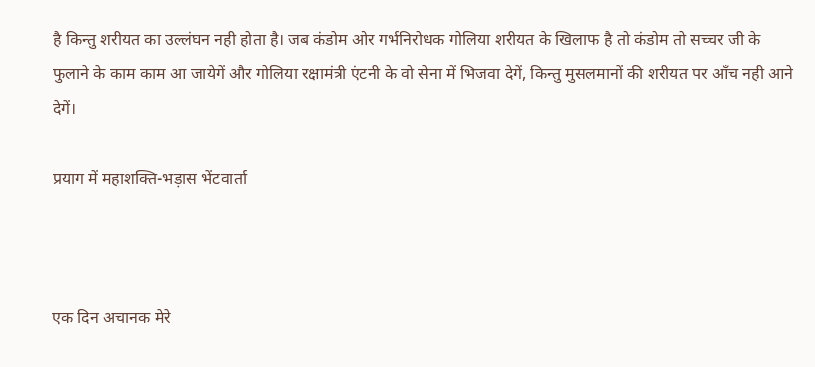है किन्‍तु शरीयत का उल्‍लंघन नही होता है। जब कंडोम ओर गर्भनिरोधक गोलिया शरीयत के खिलाफ है तो कंडोम तो सच्‍चर जी के फुलाने के काम काम आ जायेगें और गोलिया रक्षामंत्री एंटनी के वो सेना में भिजवा देगें, किन्‍तु मुसलमानों की शरीयत पर आँच नही आने देगें।

प्रयाग में महाशक्ति-भड़ास भेंटवार्ता



एक दिन अचानक मेरे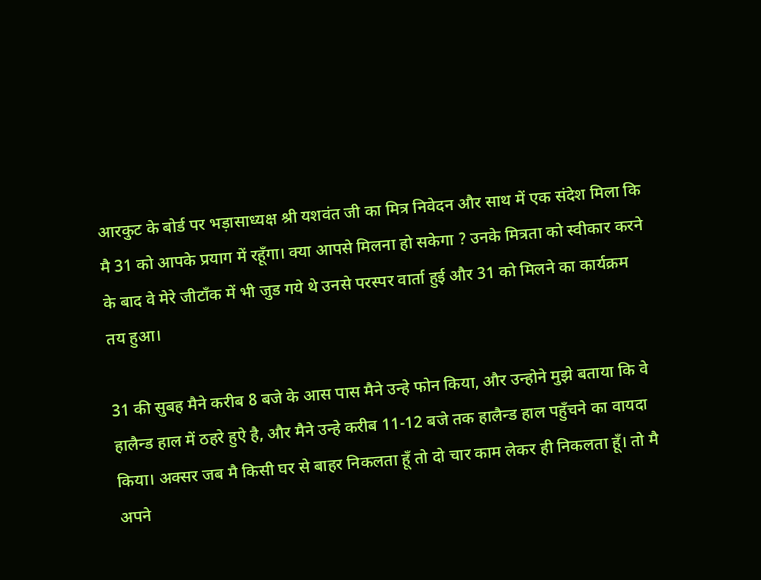आरकुट के बोर्ड पर भड़ासाध्‍यक्ष श्री यशवंत जी का मित्र निवेदन और साथ में एक संदेश मिला कि मै 31 को आपके प्रयाग में रहूँगा। क्‍या आपसे मिलना हो सकेगा ? उनके मित्रता को स्‍वीकार करने के बाद वे मेरे जीटॉंक में भी जुड गये थे उनसे परस्‍पर वार्ता हुई और 31 को मिलने का कार्यक्रम तय हुआ।

31 की सुबह मैने करीब 8 बजे के आस पास मैने उन्‍हे फोन किया, और उन्‍होने मुझे बताया कि वे हालैन्‍ड हाल में ठहरे हुऐ है, और मैने उन्‍हे करीब 11-12 बजे तक हालैन्‍ड हाल पहुँचने का वायदा किया। अक्‍सर जब मै किसी घर से बाहर निकलता हूँ तो दो चार काम लेकर ही निकलता हूँ। तो मै अपने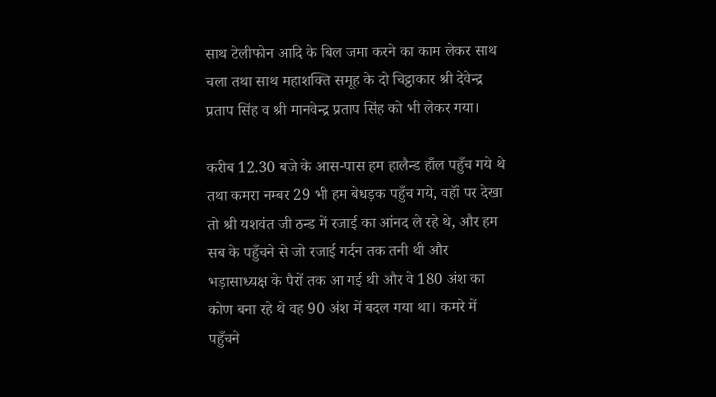साथ टेलीफोन आदि के बिल जमा करने का काम लेकर साथ चला तथा साथ महाशक्ति समूह के दो चिट्ठाकार श्री देवेन्‍द्र प्रताप सिंह व श्री मानवेन्‍द्र प्रताप सिंह को भी लेकर गया।

करीब 12.30 बजे के आस-पास हम हालैन्‍ड हाँल पहुँच गये थे तथा कमरा नम्‍बर 29 भी हम बेधड़क पहुँच गये, वहॉं पर देखा तो श्री यशवंत जी ठन्‍ड में रजाई का आंनद ले रहे थे, और हम सब के प‍हुँचने से जो रजाई गर्दन तक तनी थी और भड़ासाध्‍यक्ष के पैरों तक आ गई थी और वे 180 अंश का कोण बना रहे थे वह 90 अंश में बदल गया था। कमरे में पहुँचने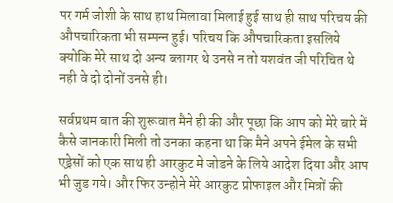पर गर्म जोशी के साथ हाथ मिलावा मिलाई हुई साथ ही साथ परिचय की औपचारिकता भी सम्‍पन्‍न हुई। परिचय कि औपच‍ारिकता इसलिये क्‍योकि मेरे साथ दो अन्‍य ब्‍लागर थे उनसे न तो यशवंत जी परिचित थे नही वे दो दोनों उनसे ही।

सर्वप्रथम बात की शुरूवात मैने ही की और पूछा कि आप को मेरे बारे में कैसे जानकारी मिली तो उनका कहना था कि मैने अपने ईमेल के सभी एड्रेसों को एक साथ ही आरकुट मे जोडने के लिये आदेश दिया और आप भी जुड गये। और फिर उन्‍होने मेरे आरकुट प्रोफाइल और मित्रों की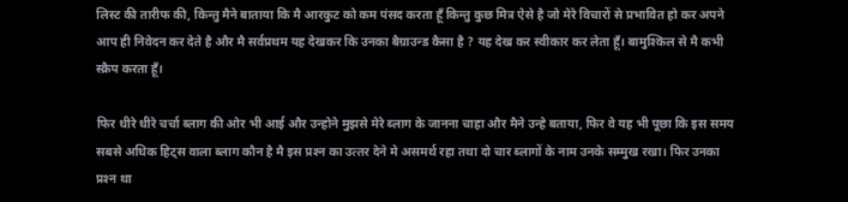लिस्‍ट की तारीफ की, किन्‍तु मैने बाताया कि मै आरकुट को कम पंसद करता हूँ किन्‍तु कुछ मित्र ऐसे है जो मेरे विचारों से प्रभावित हो कर अपने आप ही निवेदन कर देते है और मै सर्वप्रथम यह देखकर कि उनका बैग्राउन्‍ड कैसा है ? यह देख कर स्‍वीकार कर लेता हूँ। बामु‍श्किल से मै कभी स्‍क्रैप करता हूँ।

फिर धीरे धीरे चर्चा ब्‍लाग की ओर भी आई और उन्‍होने मुझसे मेरे ब्‍लाग के जानना चाहा और मैने उन्‍हे बताया, फिर वे यह भी पूछा कि इस समय सबसे अधिक हिट्स वाला ब्‍लाग कौन है मै इस प्रश्‍न का उत्‍तर देने मे असमर्थ रहा तथा दो चार ब्‍लागों के नाम उनके सम्‍मुख रखा। फिर उनका प्रश्‍न था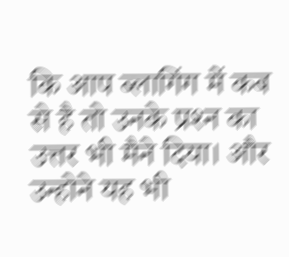कि आप ब्‍लागिंग में कब से है तो उनके प्रश्‍न का उत्तर भी मैने दिया। और उन्‍होने यह भी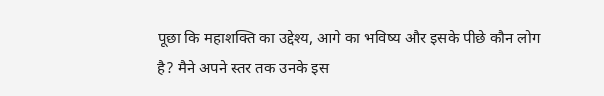पूछा कि महाशक्ति का उद्देश्‍य, आगे का भविष्‍य और इसके पीछे कौन लोग है? मैने अपने स्‍तर तक उनके इस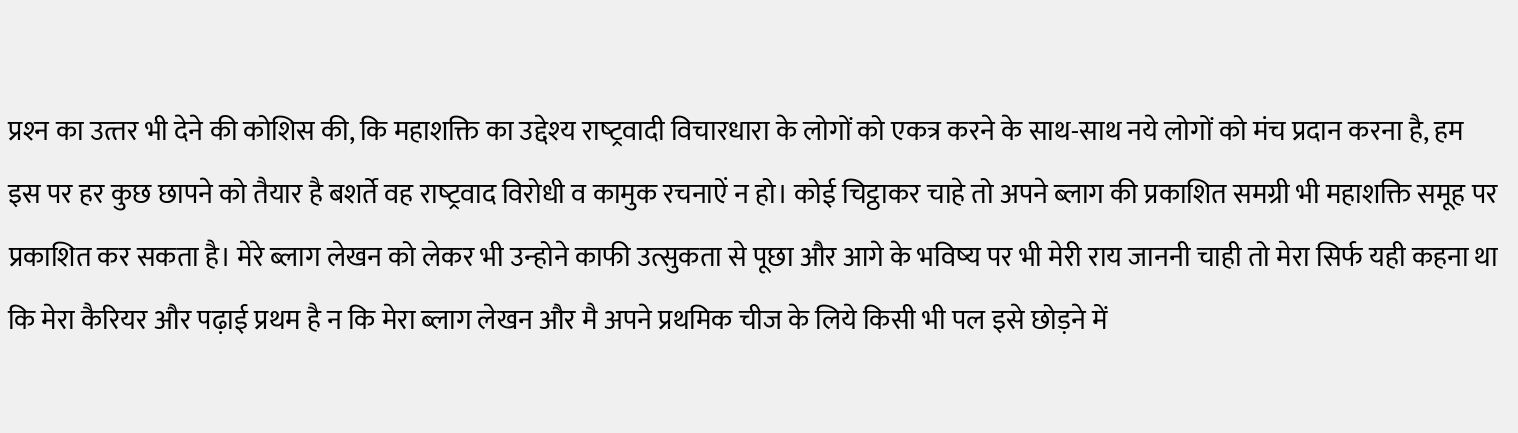प्रश्‍न का उत्‍तर भी देने की कोशिस की, कि महाशक्ति का उद्देश्‍य राष्‍ट्रवादी विचारधारा के लोगों को एकत्र करने के साथ-साथ नये लोगों को मंच प्रदान करना है, हम इस पर हर कुछ छापने को तैयार है बशर्ते वह राष्‍ट्रवाद विरोधी व कामुक रचनाऐं न हो। कोई चिट्ठाकर चाहे तो अपने ब्‍लाग की प्रकाशित समग्री भी महाशक्ति समूह पर प्रकाशित कर सकता है। मेरे ब्‍लाग लेखन को लेकर भी उन्‍होने काफी उत्सुकता से पूछा और आगे के भविष्‍य पर भी मेरी राय जाननी चाही तो मेरा सिर्फ यही कहना था कि मेरा कैरियर और पढ़ाई प्रथम है न कि मेरा ब्‍लाग लेखन और मै अपने प्रथम‍िक चीज के लिये किसी भी पल इसे छोड़ने में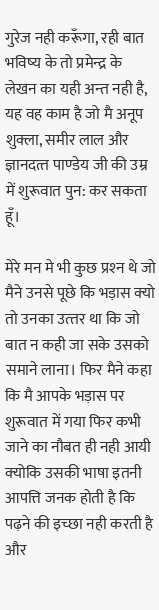गुरेज नही करूँगा, रही बात भविष्‍य के तो प्रमेन्‍द्र के लेखन का यही अन्‍त नही है, यह वह काम है जो मै अनूप शुक्‍ला, समीर लाल और ज्ञानदत्‍त पाण्‍डेय जी की उम्र में शुरूवात पुन: कर सकता हूँ।

मेरे मन मे भी कुछ प्रश्‍न थे जो मैने उनसे पूछे कि भड़ास क्‍यो तो उनका उत्‍तर था कि जो बात न कही जा सके उसको समाने लाना। फिर मैने कहा कि मै आपके भड़ास पर शुरूवात में गया फिर कभी जाने का नौबत ही नही आयी क्‍योकि उसकी भाषा इतनी आपत्ति जनक होती है कि पढ़ने की इच्‍छा नही करती है और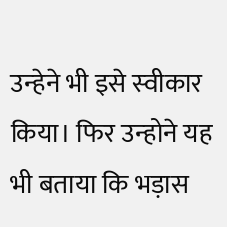उन्‍हेने भी इसे स्‍वीकार किया। फिर उन्‍होने यह भी बताया कि भड़ास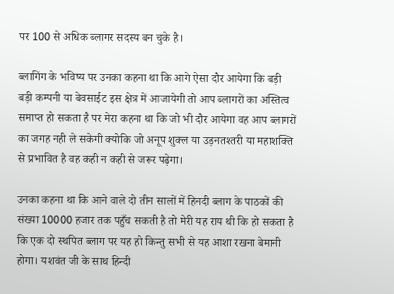पर 100 से अधिक ब्‍लागर सदस्‍य बन चुके है।

ब्लागिंग के भविष्‍य पर उनका कहना था कि आगे ऐसा दौर आयेगा कि बड़ी बड़ी कम्‍पनी या बेवसाईट इस क्षेत्र में आजायेगी तो आप ब्‍लागरों का अस्तित्‍व समाप्‍त हो सकता है पर मेरा कहना था कि जो भी दौर आयेगा वह आप ब्‍लागरों का जगह नही ले सकेगी क्‍योकि जो अनूप शुक्‍ल या उड़नतश्‍तरी या महाशक्ति से प्रभावित है वह कही न कही से जरूर पढ़ेगा।

उनका कहना था कि आने वाले दो तीन सालों में हिनदी ब्‍लाग के पाठकों की संख्‍या 10000 हजार तक पहुँच सकती है तो मेरी यह राय थी कि हो सकता है कि एक दो स्‍थपित ब्‍लाग पर यह हो किन्‍तु सभी से यह आशा रखना बेमानी होगा। यशवंत जी के साथ हिन्‍दी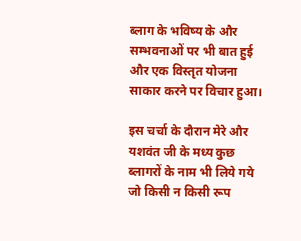ब्‍लाग के भविष्‍य के और सम्‍भवनाओं पर भी बात हुई और एक विस्‍तृत योजना साकार करने पर विचार हुआ।

इस चर्चा के दौरान मेरे और यशवंत जी के मध्‍य कुछ ब्‍लागरों के नाम भी लिये गये जो किसी न किसी रूप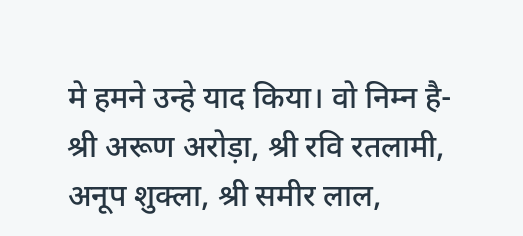मे हमने उन्‍हे याद किया। वो निम्‍न है- श्री अरूण अरोड़ा, श्री रवि रतलामी, अनूप शुक्‍ला, श्री समीर लाल,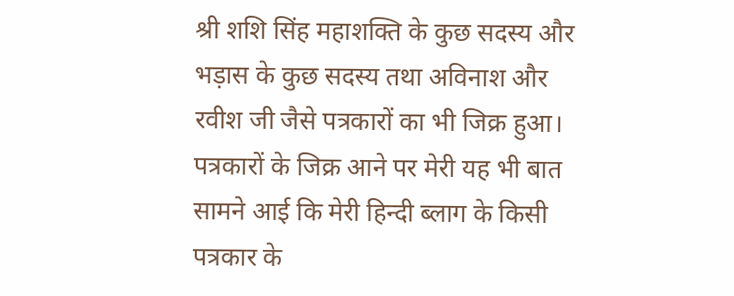श्री शशि सिंह महाशक्ति के कुछ सदस्‍य और भड़ास के कुछ सदस्‍य तथा अविनाश और रवीश जी जैसे पत्रकारों का भी जिक्र हुआ। पत्रकारों के जिक्र आने पर मेरी यह भी बात सामने आई कि मेरी हिन्‍दी ब्‍लाग के किसी पत्रकार के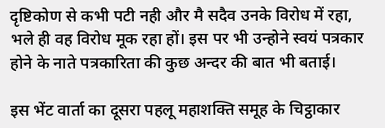दृष्टिकोण से कभी पटी नही और मै सदैव उनके विरोध में रहा, भले ही वह विरोध मूक रहा हों। इस पर भी उन्‍होने स्‍वयं पत्रकार होने के नाते पत्रकारिता की कुछ अन्‍दर की बात भी बताई।

इस भेंट वार्ता का दूसरा पहलू महाशक्ति समूह के चिट्ठाकार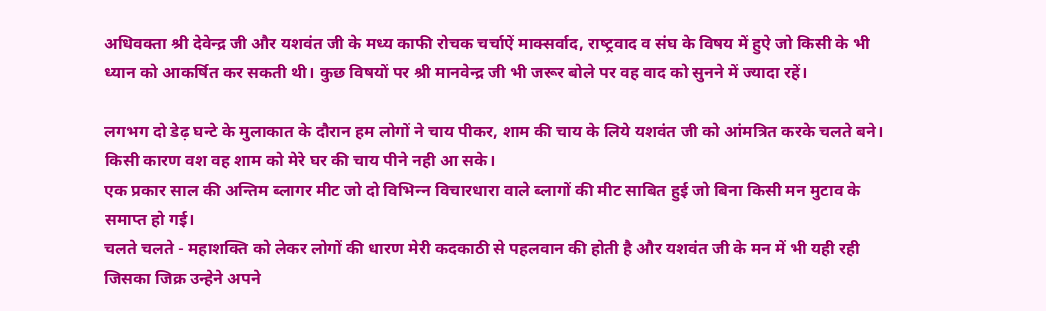अधिवक्‍ता श्री देवेन्‍द्र जी और यशवंत जी के मध्‍य काफी रोचक चर्चाऐं माक्‍सर्वाद, राष्‍ट्रवाद व संघ के विषय में हुऐ जो किसी के भी ध्‍यान को आकर्षित कर सकती थी। कुछ विषयों पर श्री मानवेन्‍द्र जी भी जरूर बोले पर वह वाद को सुनने में ज्‍यादा रहें।

लगभग दो डेढ़ घन्‍टे के मुलाकात के दौरान हम लोगों ने चाय पीकर, शाम की चाय के लिये यशवंत जी को आंमत्रित करके चलते बने। किसी कारण वश वह शाम को मेरे घर की चाय पीने नही आ सके।
एक प्रका‍र साल की अन्तिम ब्‍लागर मीट जो दो विभिन्‍न विचारधारा वाले ब्‍लागों की मीट साबित हुई जो बिना किसी मन मुटाव के समाप्‍त हो गई।
चलते चलते - महाशक्ति को लेकर लोगों की धारण मेरी कदकाठी से पहलवान की होती है और यशवंत जी के मन में भी यही रही जिसका जिक्र उन्‍हेने अपने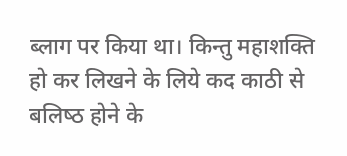ब्‍लाग पर किया था। किन्‍तु महाशक्ति हो कर लिखने के लिये कद काठी से बलिष्‍ठ होने के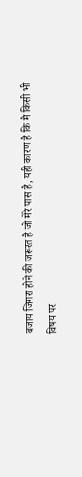बजाय जिगरा होने की जरूरत है जो मेरे पास है, यही कारण है कि मै किसी भी विषय पर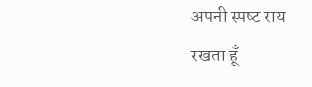अपनी स्‍पष्‍ट राय रखता हूँ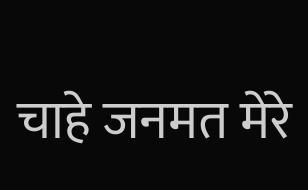चाहे जनमत मेरे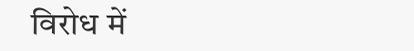विरोध में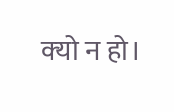क्‍यो न हो।